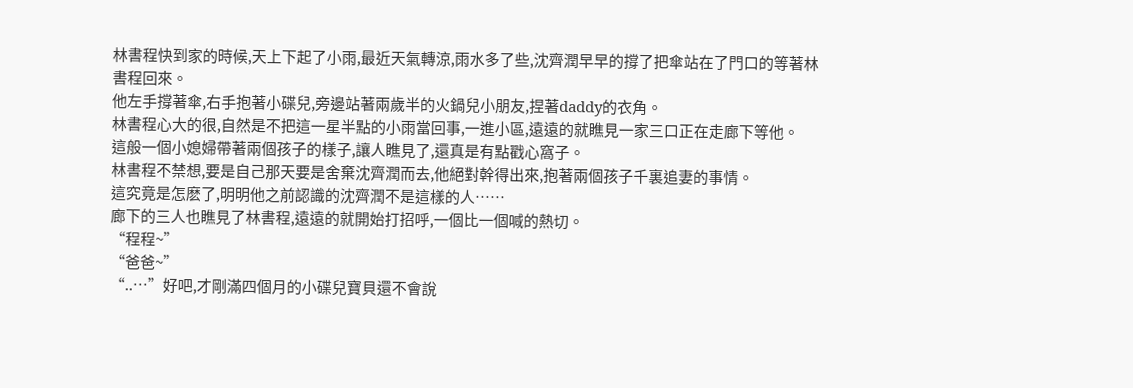林書程快到家的時候,天上下起了小雨,最近天氣轉涼,雨水多了些,沈齊潤早早的撐了把傘站在了門口的等著林書程回來。
他左手撐著傘,右手抱著小碟兒,旁邊站著兩歲半的火鍋兒小朋友,捏著daddy的衣角。
林書程心大的很,自然是不把這一星半點的小雨當回事,一進小區,遠遠的就瞧見一家三口正在走廊下等他。
這般一個小媳婦帶著兩個孩子的樣子,讓人瞧見了,還真是有點戳心窩子。
林書程不禁想,要是自己那天要是舍棄沈齊潤而去,他絕對幹得出來,抱著兩個孩子千裏追妻的事情。
這究竟是怎麽了,明明他之前認識的沈齊潤不是這樣的人……
廊下的三人也瞧見了林書程,遠遠的就開始打招呼,一個比一個喊的熱切。
“程程~”
“爸爸~”
“..…”好吧,才剛滿四個月的小碟兒寶貝還不會說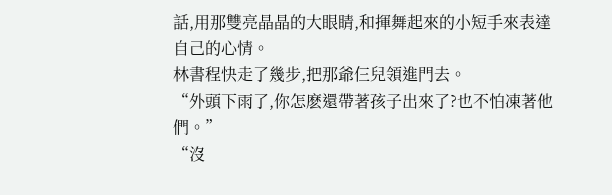話,用那雙亮晶晶的大眼睛,和揮舞起來的小短手來表達自己的心情。
林書程快走了幾步,把那爺仨兒領進門去。
“外頭下雨了,你怎麽還帶著孩子出來了?也不怕凍著他們。”
“沒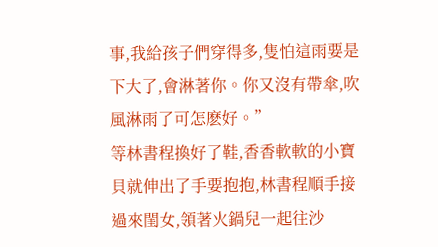事,我給孩子們穿得多,隻怕這雨要是下大了,會淋著你。你又沒有帶傘,吹風淋雨了可怎麽好。”
等林書程換好了鞋,香香軟軟的小寶貝就伸出了手要抱抱,林書程順手接過來閨女,領著火鍋兒一起往沙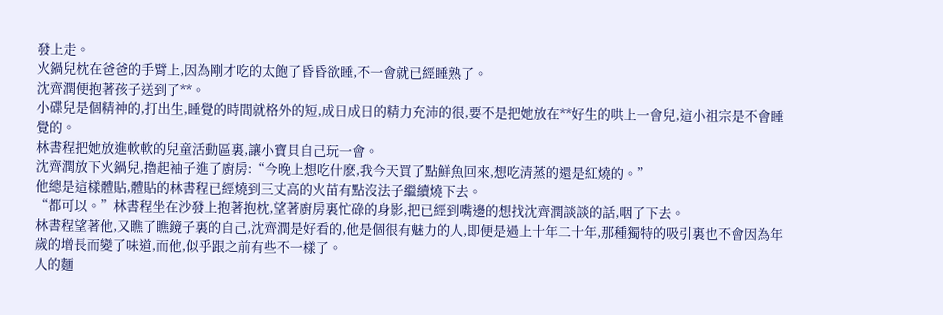發上走。
火鍋兒枕在爸爸的手臂上,因為剛才吃的太飽了昏昏欲睡,不一會就已經睡熟了。
沈齊潤便抱著孩子送到了**。
小碟兒是個精神的,打出生,睡覺的時間就格外的短,成日成日的精力充沛的很,要不是把她放在**好生的哄上一會兒,這小祖宗是不會睡覺的。
林書程把她放進軟軟的兒童活動區裏,讓小寶貝自己玩一會。
沈齊潤放下火鍋兒,擼起袖子進了廚房:“今晚上想吃什麽,我今天買了點鮮魚回來,想吃清蒸的還是紅燒的。”
他總是這樣體貼,體貼的林書程已經燒到三丈高的火苗有點沒法子繼續燒下去。
“都可以。”林書程坐在沙發上抱著抱枕,望著廚房裏忙碌的身影,把已經到嘴邊的想找沈齊潤談談的話,咽了下去。
林書程望著他,又瞧了瞧鏡子裏的自己,沈齊潤是好看的,他是個很有魅力的人,即便是過上十年二十年,那種獨特的吸引裏也不會因為年歲的增長而變了味道,而他,似乎跟之前有些不一樣了。
人的麵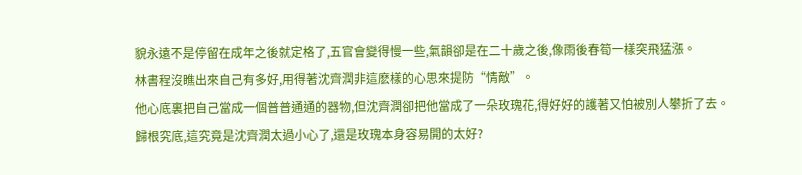貌永遠不是停留在成年之後就定格了,五官會變得慢一些,氣韻卻是在二十歲之後,像雨後春筍一樣突飛猛漲。
林書程沒瞧出來自己有多好,用得著沈齊潤非這麽樣的心思來提防“情敵”。
他心底裏把自己當成一個普普通通的器物,但沈齊潤卻把他當成了一朵玫瑰花,得好好的護著又怕被別人攀折了去。
歸根究底,這究竟是沈齊潤太過小心了,還是玫瑰本身容易開的太好?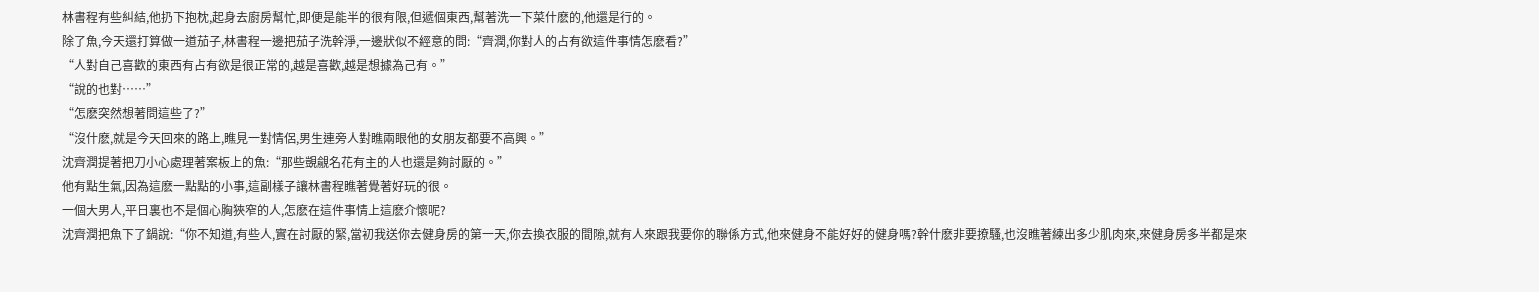林書程有些糾結,他扔下抱枕,起身去廚房幫忙,即便是能半的很有限,但遞個東西,幫著洗一下菜什麽的,他還是行的。
除了魚,今天還打算做一道茄子,林書程一邊把茄子洗幹淨,一邊狀似不經意的問:“齊潤,你對人的占有欲這件事情怎麽看?”
“人對自己喜歡的東西有占有欲是很正常的,越是喜歡,越是想據為己有。”
“說的也對……”
“怎麽突然想著問這些了?”
“沒什麽,就是今天回來的路上,瞧見一對情侶,男生連旁人對瞧兩眼他的女朋友都要不高興。”
沈齊潤提著把刀小心處理著案板上的魚:“那些覬覦名花有主的人也還是夠討厭的。”
他有點生氣,因為這麽一點點的小事,這副樣子讓林書程瞧著覺著好玩的很。
一個大男人,平日裏也不是個心胸狹窄的人,怎麽在這件事情上這麽介懷呢?
沈齊潤把魚下了鍋說:“你不知道,有些人,實在討厭的緊,當初我送你去健身房的第一天,你去換衣服的間隙,就有人來跟我要你的聯係方式,他來健身不能好好的健身嗎?幹什麽非要撩騷,也沒瞧著練出多少肌肉來,來健身房多半都是來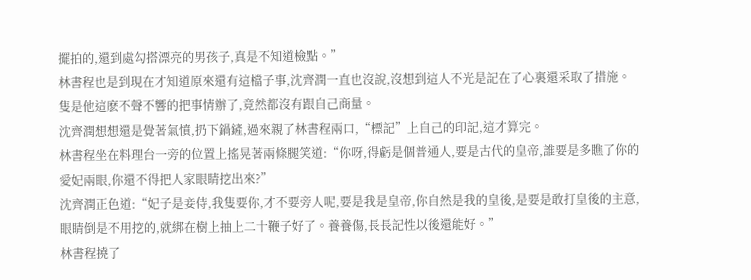擺拍的,還到處勾搭漂亮的男孩子,真是不知道檢點。”
林書程也是到現在才知道原來還有這檔子事,沈齊潤一直也沒說,沒想到這人不光是記在了心裏還采取了措施。
隻是他這麽不聲不響的把事情辦了,竟然都沒有跟自己商量。
沈齊潤想想還是覺著氣憤,扔下鍋鏟,過來親了林書程兩口,“標記”上自己的印記,這才算完。
林書程坐在料理台一旁的位置上搖晃著兩條腿笑道:“你呀,得虧是個普通人,要是古代的皇帝,誰要是多瞧了你的愛妃兩眼,你還不得把人家眼睛挖出來?”
沈齊潤正色道:“妃子是妾侍,我隻要你,才不要旁人呢,要是我是皇帝,你自然是我的皇後,是要是敢打皇後的主意,眼睛倒是不用挖的,就綁在樹上抽上二十鞭子好了。養養傷,長長記性以後還能好。”
林書程撓了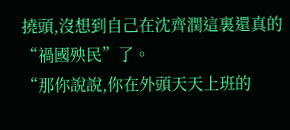撓頭,沒想到自己在沈齊潤這裏還真的“禍國殃民”了。
“那你說說,你在外頭天天上班的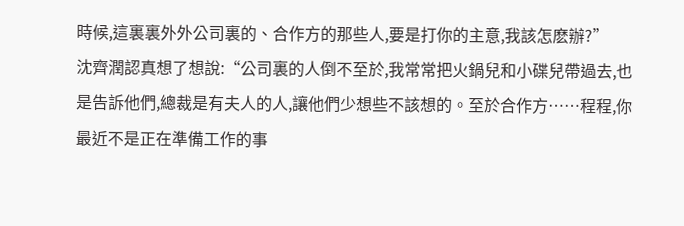時候,這裏裏外外公司裏的、合作方的那些人,要是打你的主意,我該怎麽辦?”
沈齊潤認真想了想說:“公司裏的人倒不至於,我常常把火鍋兒和小碟兒帶過去,也是告訴他們,總裁是有夫人的人,讓他們少想些不該想的。至於合作方……程程,你最近不是正在準備工作的事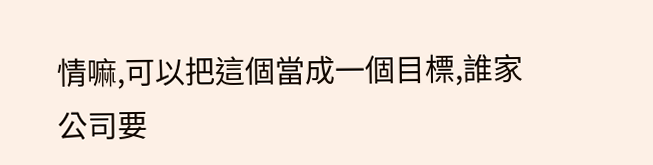情嘛,可以把這個當成一個目標,誰家公司要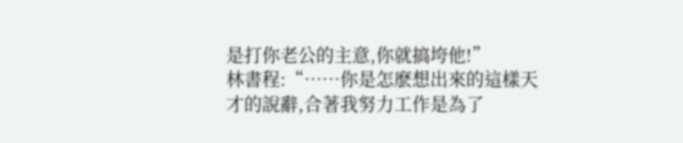是打你老公的主意,你就搞垮他!”
林書程:“……你是怎麽想出來的這樣天才的說辭,合著我努力工作是為了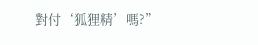對付‘狐狸精’嗎?”